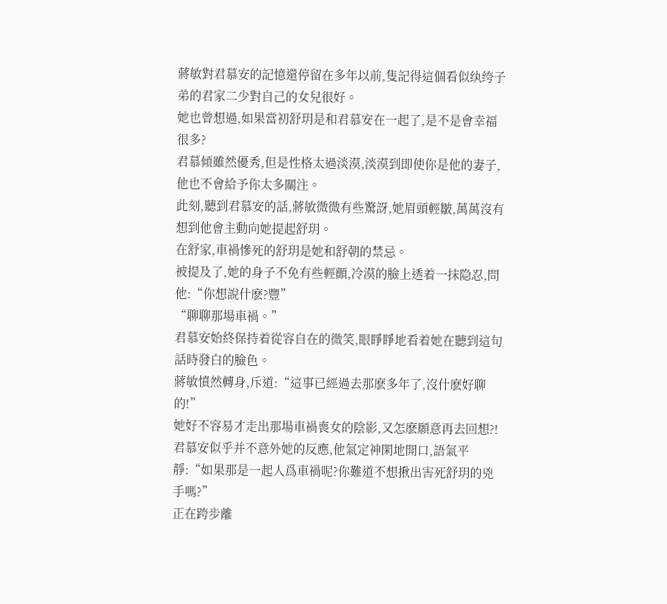蔣敏對君慕安的記憶還停留在多年以前,隻記得這個看似纨绔子弟的君家二少對自己的女兒很好。
她也曾想過,如果當初舒玥是和君慕安在一起了,是不是會幸福很多?
君慕傾雖然優秀,但是性格太過淡漠,淡漠到即使你是他的妻子,他也不會給予你太多關注。
此刻,聽到君慕安的話,蔣敏微微有些驚訝,她眉頭輕皺,萬萬沒有想到他會主動向她提起舒玥。
在舒家,車禍慘死的舒玥是她和舒朝的禁忌。
被提及了,她的身子不免有些輕顫,冷漠的臉上透着一抹隐忍,問他:“你想說什麽?豐”
“聊聊那場車禍。”
君慕安始終保持着從容自在的微笑,眼睜睜地看着她在聽到這句話時發白的臉色。
蔣敏憤然轉身,斥道:“這事已經過去那麽多年了,沒什麽好聊的!”
她好不容易才走出那場車禍喪女的陰影,又怎麽願意再去回想?!
君慕安似乎并不意外她的反應,他氣定神閑地開口,語氣平靜:“如果那是一起人爲車禍呢?你難道不想揪出害死舒玥的兇手嗎?”
正在跨步離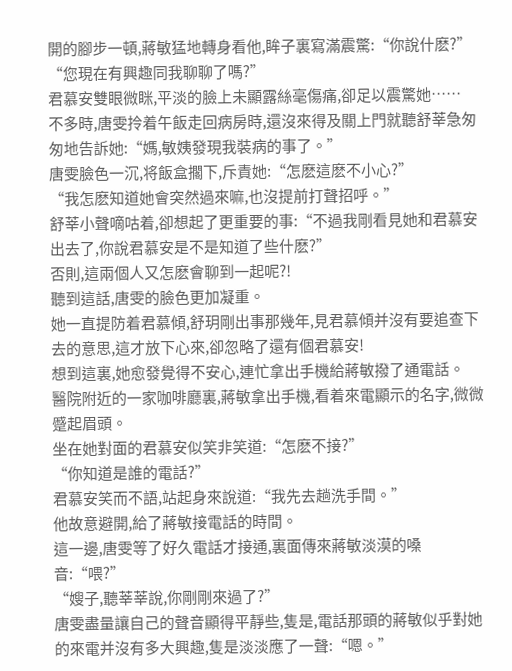開的腳步一頓,蔣敏猛地轉身看他,眸子裏寫滿震驚:“你說什麽?”
“您現在有興趣同我聊聊了嗎?”
君慕安雙眼微眯,平淡的臉上未顯露絲毫傷痛,卻足以震驚她……
不多時,唐雯拎着午飯走回病房時,還沒來得及關上門就聽舒莘急匆匆地告訴她:“媽,敏姨發現我裝病的事了。”
唐雯臉色一沉,将飯盒擱下,斥責她:“怎麽這麽不小心?”
“我怎麽知道她會突然過來嘛,也沒提前打聲招呼。”
舒莘小聲嘀咕着,卻想起了更重要的事:“不過我剛看見她和君慕安出去了,你說君慕安是不是知道了些什麽?”
否則,這兩個人又怎麽會聊到一起呢?!
聽到這話,唐雯的臉色更加凝重。
她一直提防着君慕傾,舒玥剛出事那幾年,見君慕傾并沒有要追查下去的意思,這才放下心來,卻忽略了還有個君慕安!
想到這裏,她愈發覺得不安心,連忙拿出手機給蔣敏撥了通電話。
醫院附近的一家咖啡廳裏,蔣敏拿出手機,看着來電顯示的名字,微微蹙起眉頭。
坐在她對面的君慕安似笑非笑道:“怎麽不接?”
“你知道是誰的電話?”
君慕安笑而不語,站起身來說道:“我先去趟洗手間。”
他故意避開,給了蔣敏接電話的時間。
這一邊,唐雯等了好久電話才接通,裏面傳來蔣敏淡漠的嗓音:“喂?”
“嫂子,聽莘莘說,你剛剛來過了?”
唐雯盡量讓自己的聲音顯得平靜些,隻是,電話那頭的蔣敏似乎對她的來電并沒有多大興趣,隻是淡淡應了一聲:“嗯。”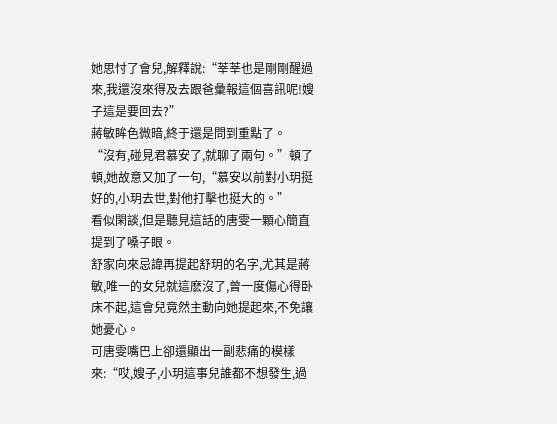她思忖了會兒,解釋說:“莘莘也是剛剛醒過來,我還沒來得及去跟爸彙報這個喜訊呢!嫂子這是要回去?”
蔣敏眸色微暗,終于還是問到重點了。
“沒有,碰見君慕安了,就聊了兩句。”頓了頓,她故意又加了一句,“慕安以前對小玥挺好的,小玥去世,對他打擊也挺大的。”
看似閑談,但是聽見這話的唐雯一顆心簡直提到了嗓子眼。
舒家向來忌諱再提起舒玥的名字,尤其是蔣敏,唯一的女兒就這麽沒了,曾一度傷心得卧床不起,這會兒竟然主動向她提起來,不免讓她憂心。
可唐雯嘴巴上卻還顯出一副悲痛的模樣來:“哎,嫂子,小玥這事兒誰都不想發生,過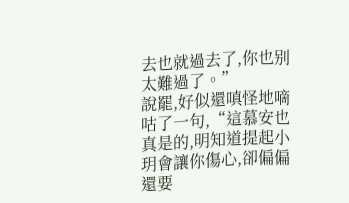去也就過去了,你也别太難過了。”
說罷,好似還嗔怪地嘀咕了一句,“這慕安也真是的,明知道提起小玥會讓你傷心,卻偏偏還要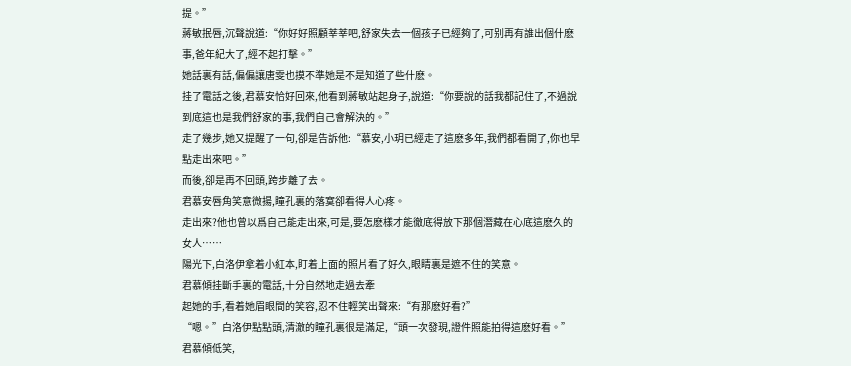提。”
蔣敏抿唇,沉聲說道:“你好好照顧莘莘吧,舒家失去一個孩子已經夠了,可别再有誰出個什麽事,爸年紀大了,經不起打擊。”
她話裏有話,偏偏讓唐雯也摸不準她是不是知道了些什麽。
挂了電話之後,君慕安恰好回來,他看到蔣敏站起身子,說道:“你要說的話我都記住了,不過說到底這也是我們舒家的事,我們自己會解決的。”
走了幾步,她又提醒了一句,卻是告訴他:“慕安,小玥已經走了這麽多年,我們都看開了,你也早點走出來吧。”
而後,卻是再不回頭,跨步離了去。
君慕安唇角笑意微揚,瞳孔裏的落寞卻看得人心疼。
走出來?他也曾以爲自己能走出來,可是,要怎麽樣才能徹底得放下那個潛藏在心底這麽久的女人……
陽光下,白洛伊拿着小紅本,盯着上面的照片看了好久,眼睛裏是遮不住的笑意。
君慕傾挂斷手裏的電話,十分自然地走過去牽
起她的手,看着她眉眼間的笑容,忍不住輕笑出聲來:“有那麽好看?”
“嗯。”白洛伊點點頭,清澈的瞳孔裏很是滿足,“頭一次發現,證件照能拍得這麽好看。”
君慕傾低笑,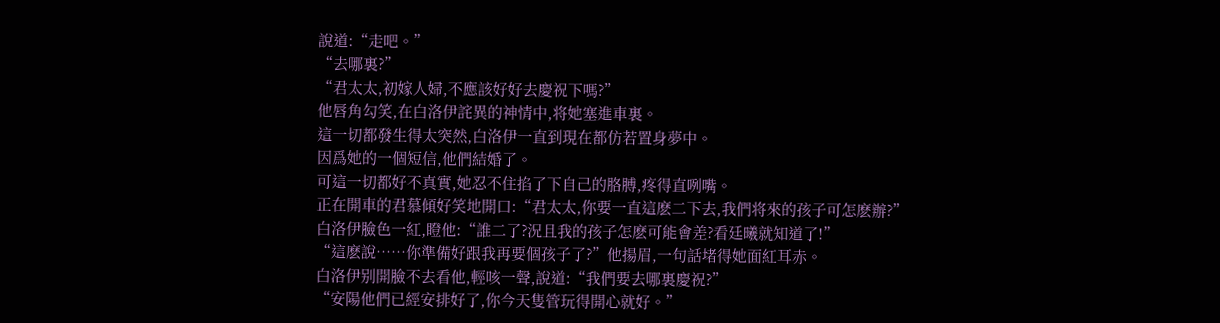說道:“走吧。”
“去哪裏?”
“君太太,初嫁人婦,不應該好好去慶祝下嗎?”
他唇角勾笑,在白洛伊詫異的神情中,将她塞進車裏。
這一切都發生得太突然,白洛伊一直到現在都仿若置身夢中。
因爲她的一個短信,他們結婚了。
可這一切都好不真實,她忍不住掐了下自己的胳膊,疼得直咧嘴。
正在開車的君慕傾好笑地開口:“君太太,你要一直這麽二下去,我們将來的孩子可怎麽辦?”
白洛伊臉色一紅,瞪他:“誰二了?況且我的孩子怎麽可能會差?看廷曦就知道了!”
“這麽說……你準備好跟我再要個孩子了?”他揚眉,一句話堵得她面紅耳赤。
白洛伊别開臉不去看他,輕咳一聲,說道:“我們要去哪裏慶祝?”
“安陽他們已經安排好了,你今天隻管玩得開心就好。”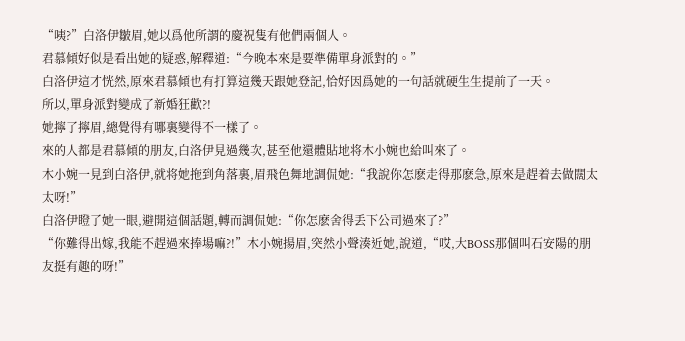“咦?”白洛伊皺眉,她以爲他所謂的慶祝隻有他們兩個人。
君慕傾好似是看出她的疑惑,解釋道:“今晚本來是要準備單身派對的。”
白洛伊這才恍然,原來君慕傾也有打算這幾天跟她登記,恰好因爲她的一句話就硬生生提前了一天。
所以,單身派對變成了新婚狂歡?!
她擰了擰眉,總覺得有哪裏變得不一樣了。
來的人都是君慕傾的朋友,白洛伊見過幾次,甚至他還體貼地将木小婉也給叫來了。
木小婉一見到白洛伊,就将她拖到角落裏,眉飛色舞地調侃她:“我說你怎麽走得那麽急,原來是趕着去做闊太太呀!”
白洛伊瞪了她一眼,避開這個話題,轉而調侃她:“你怎麽舍得丢下公司過來了?”
“你難得出嫁,我能不趕過來捧場嘛?!”木小婉揚眉,突然小聲湊近她,說道,“哎,大BOSS那個叫石安陽的朋友挺有趣的呀!”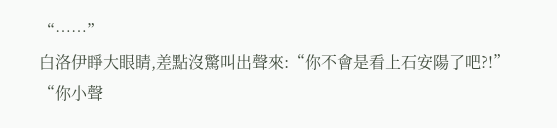“……”
白洛伊睜大眼睛,差點沒驚叫出聲來:“你不會是看上石安陽了吧?!”
“你小聲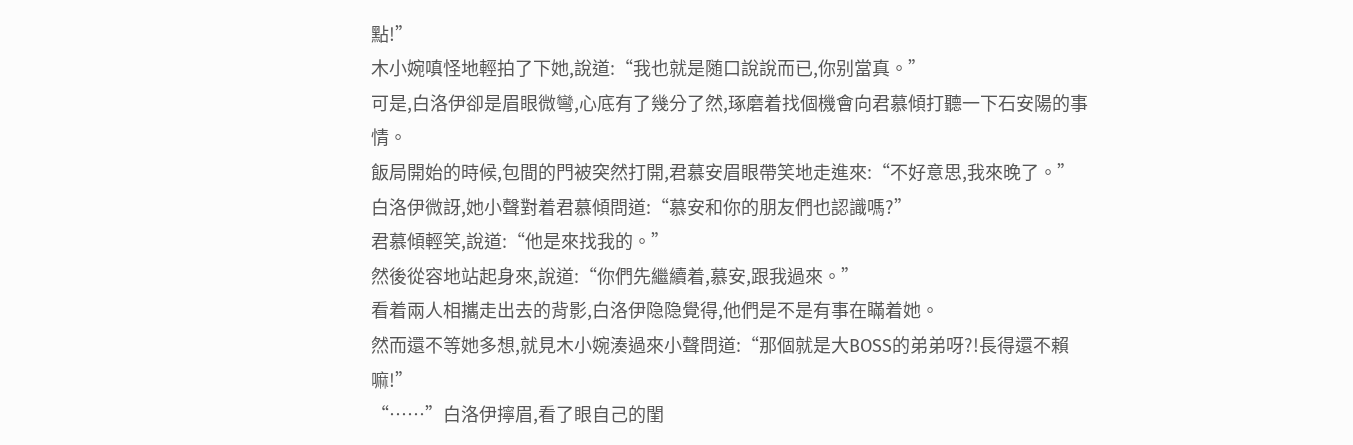點!”
木小婉嗔怪地輕拍了下她,說道:“我也就是随口說說而已,你别當真。”
可是,白洛伊卻是眉眼微彎,心底有了幾分了然,琢磨着找個機會向君慕傾打聽一下石安陽的事情。
飯局開始的時候,包間的門被突然打開,君慕安眉眼帶笑地走進來:“不好意思,我來晚了。”
白洛伊微訝,她小聲對着君慕傾問道:“慕安和你的朋友們也認識嗎?”
君慕傾輕笑,說道:“他是來找我的。”
然後從容地站起身來,說道:“你們先繼續着,慕安,跟我過來。”
看着兩人相攜走出去的背影,白洛伊隐隐覺得,他們是不是有事在瞞着她。
然而還不等她多想,就見木小婉湊過來小聲問道:“那個就是大BOSS的弟弟呀?!長得還不賴嘛!”
“……”白洛伊擰眉,看了眼自己的閨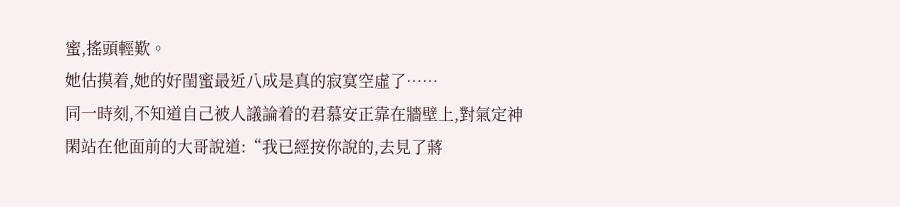蜜,搖頭輕歎。
她估摸着,她的好閨蜜最近八成是真的寂寞空虛了……
同一時刻,不知道自己被人議論着的君慕安正靠在牆壁上,對氣定神閑站在他面前的大哥說道:“我已經按你說的,去見了蔣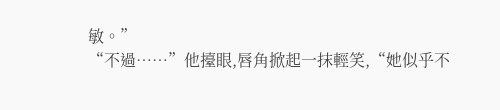敏。”
“不過……”他擡眼,唇角掀起一抹輕笑,“她似乎不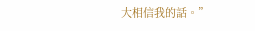大相信我的話。”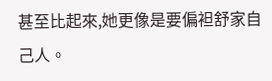甚至比起來,她更像是要偏袒舒家自己人。